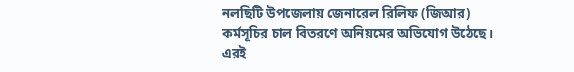নলছিটি উপজেলায় জেনারেল রিলিফ (জিআর) কর্মসূচির চাল বিতরণে অনিয়মের অভিযোগ উঠেছে। এরই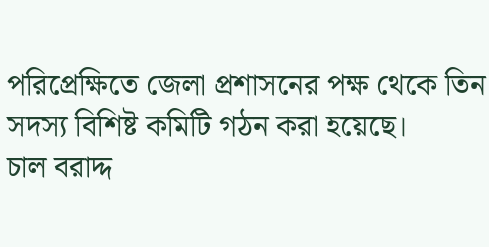পরিপ্রেক্ষিতে জেলা প্রশাসনের পক্ষ থেকে তিন সদস্য বিশিষ্ট কমিটি গঠন করা হয়েছে।
চাল বরাদ্দ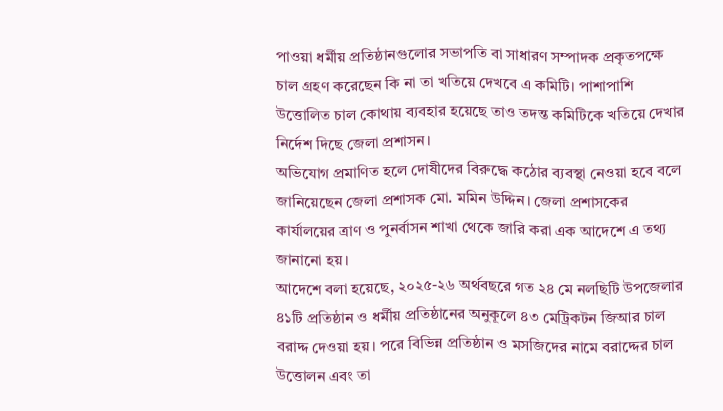পাওয়া ধর্মীয় প্রতিষ্ঠানগুলোর সভাপতি বা সাধারণ সম্পাদক প্রকৃতপক্ষে চাল গ্রহণ করেছেন কি না তা খতিয়ে দেখবে এ কমিটি। পাশাপাশি উত্তোলিত চাল কোথায় ব্যবহার হয়েছে তাও তদন্ত কমিটিকে খতিয়ে দেখার নির্দেশ দিছে জেলা প্রশাসন।
অভিযোগ প্রমাণিত হলে দোষীদের বিরুদ্ধে কঠোর ব্যবস্থা নেওয়া হবে বলে জানিয়েছেন জেলা প্রশাসক মো. মমিন উদ্দিন। জেলা প্রশাসকের কার্যালয়ের ত্রাণ ও পুনর্বাসন শাখা থেকে জারি করা এক আদেশে এ তথ্য জানানো হয়।
আদেশে বলা হয়েছে, ২০২৫-২৬ অর্থবছরে গত ২৪ মে নলছিটি উপজেলার ৪১টি প্রতিষ্ঠান ও ধর্মীয় প্রতিষ্ঠানের অনুকূলে ৪৩ মেট্রিকটন জিআর চাল বরাদ্দ দেওয়া হয়। পরে বিভিন্ন প্রতিষ্ঠান ও মসজিদের নামে বরাদ্দের চাল উত্তোলন এবং তা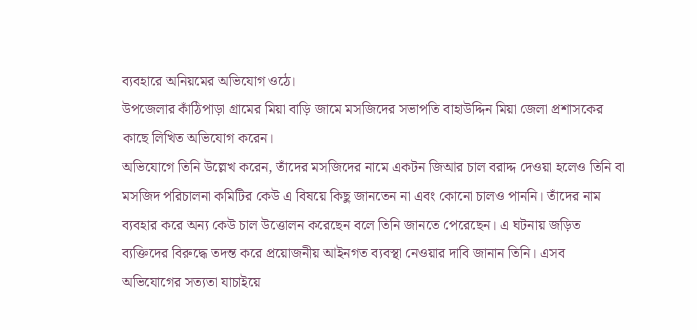ব্যবহারে অনিয়মের অভিযোগ ওঠে।
উপজেলার কাঁঠিপাড়া গ্রামের মিয়া বাড়ি জামে মসজিদের সভাপতি বাহাউদ্দিন মিয়া জেলা প্রশাসকের কাছে লিখিত অভিযোগ করেন।
অভিযোগে তিনি উল্লেখ করেন, তাঁদের মসজিদের নামে একটন জিআর চাল বরাদ্দ দেওয়া হলেও তিনি বা মসজিদ পরিচালনা কমিটির কেউ এ বিষয়ে কিছু জানতেন না এবং কোনো চালও পাননি। তাঁদের নাম ব্যবহার করে অন্য কেউ চাল উত্তোলন করেছেন বলে তিনি জানতে পেরেছেন। এ ঘটনায় জড়িত ব্যক্তিদের বিরুদ্ধে তদন্ত করে প্রয়োজনীয় আইনগত ব্যবস্থা নেওয়ার দাবি জানান তিনি। এসব অভিযোগের সত্যতা যাচাইয়ে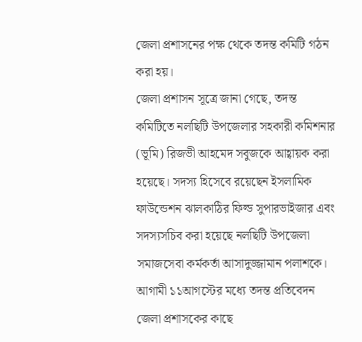জেলা প্রশাসনের পক্ষ থেকে তদন্ত কমিটি গঠন করা হয়।
জেলা প্রশাসন সূত্রে জানা গেছে, তদন্ত কমিটিতে নলছিটি উপজেলার সহকারী কমিশনার (ভূমি) রিজভী আহমেদ সবুজকে আহ্বায়ক করা হয়েছে। সদস্য হিসেবে রয়েছেন ইসলামিক ফাউন্ডেশন ঝালকাঠির ফিল্ড সুপারভাইজার এবং সদস্যসচিব করা হয়েছে নলছিটি উপজেলা সমাজসেবা কর্মকর্তা আসাদুজ্জামান পলাশকে। আগামী ১১আগস্টের মধ্যে তদন্ত প্রতিবেদন জেলা প্রশাসকের কাছে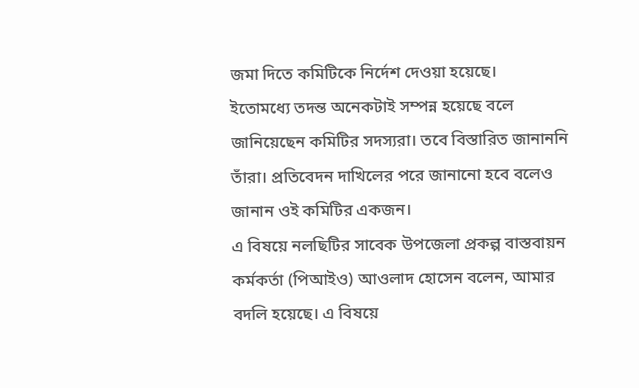জমা দিতে কমিটিকে নির্দেশ দেওয়া হয়েছে।
ইতোমধ্যে তদন্ত অনেকটাই সম্পন্ন হয়েছে বলে জানিয়েছেন কমিটির সদস্যরা। তবে বিস্তারিত জানাননি তাঁরা। প্রতিবেদন দাখিলের পরে জানানো হবে বলেও জানান ওই কমিটির একজন।
এ বিষয়ে নলছিটির সাবেক উপজেলা প্রকল্প বাস্তবায়ন কর্মকর্তা (পিআইও) আওলাদ হোসেন বলেন, আমার বদলি হয়েছে। এ বিষয়ে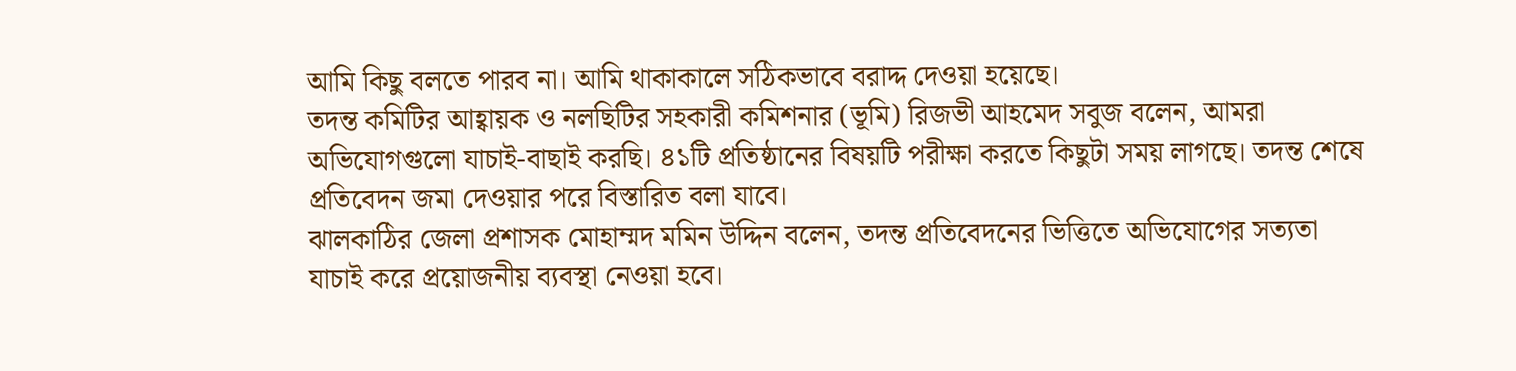আমি কিছু বলতে পারব না। আমি থাকাকালে সঠিকভাবে বরাদ্দ দেওয়া হয়েছে।
তদন্ত কমিটির আহ্বায়ক ও নলছিটির সহকারী কমিশনার (ভূমি) রিজভী আহমেদ সবুজ বলেন, আমরা অভিযোগগুলো যাচাই-বাছাই করছি। ৪১টি প্রতিষ্ঠানের বিষয়টি পরীক্ষা করতে কিছুটা সময় লাগছে। তদন্ত শেষে প্রতিবেদন জমা দেওয়ার পরে বিস্তারিত বলা যাবে।
ঝালকাঠির জেলা প্রশাসক মোহাম্মদ মমিন উদ্দিন বলেন, তদন্ত প্রতিবেদনের ভিত্তিতে অভিযোগের সত্যতা যাচাই করে প্রয়োজনীয় ব্যবস্থা নেওয়া হবে।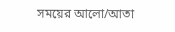সময়ের আলো/আতা